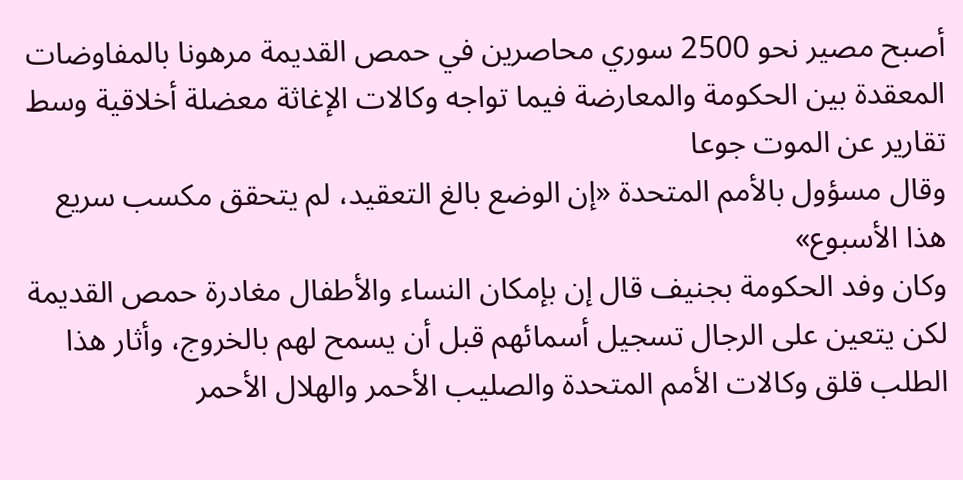أصبح مصير نحو 2500 سوري محاصرين في حمص القديمة مرهونا بالمفاوضات المعقدة بين الحكومة والمعارضة فيما تواجه وكالات الإغاثة معضلة أخلاقية وسط تقارير عن الموت جوعا
وقال مسؤول بالأمم المتحدة «إن الوضع بالغ التعقيد، لم يتحقق مكسب سريع هذا الأسبوع»
وكان وفد الحكومة بجنيف قال إن بإمكان النساء والأطفال مغادرة حمص القديمة لكن يتعين على الرجال تسجيل أسمائهم قبل أن يسمح لهم بالخروج، وأثار هذا الطلب قلق وكالات الأمم المتحدة والصليب الأحمر والهلال الأحمر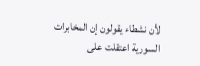لأن نشطاء يقولون إن المخابرات السورية اعتقلت على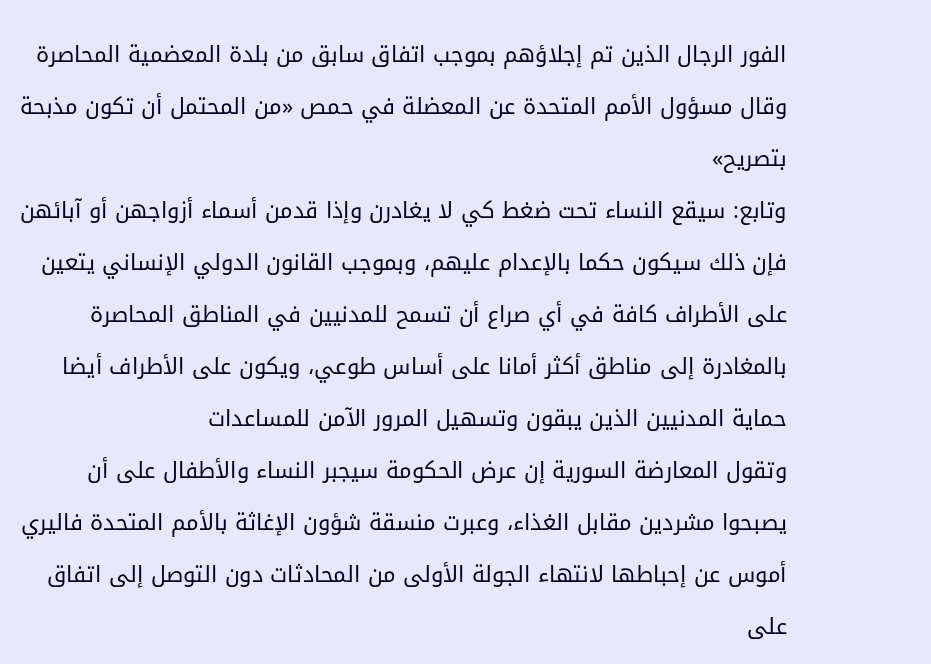الفور الرجال الذين تم إجلاؤهم بموجب اتفاق سابق من بلدة المعضمية المحاصرة
وقال مسؤول الأمم المتحدة عن المعضلة في حمص «من المحتمل أن تكون مذبحة بتصريح»
وتابع: سيقع النساء تحت ضغط كي لا يغادرن وإذا قدمن أسماء أزواجهن أو آبائهن فإن ذلك سيكون حكما بالإعدام عليهم، وبموجب القانون الدولي الإنساني يتعين على الأطراف كافة في أي صراع أن تسمح للمدنيين في المناطق المحاصرة بالمغادرة إلى مناطق أكثر أمانا على أساس طوعي، ويكون على الأطراف أيضا حماية المدنيين الذين يبقون وتسهيل المرور الآمن للمساعدات
وتقول المعارضة السورية إن عرض الحكومة سيجبر النساء والأطفال على أن يصبحوا مشردين مقابل الغذاء، وعبرت منسقة شؤون الإغاثة بالأمم المتحدة فاليري أموس عن إحباطها لانتهاء الجولة الأولى من المحادثات دون التوصل إلى اتفاق على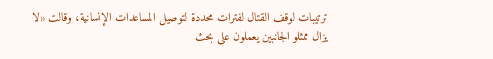ترتيبات لوقف القتال لفترات محددة لتوصيل المساعدات الإنسانية، وقالت «لا يزال ممثلو الجانبين يعملون على بحث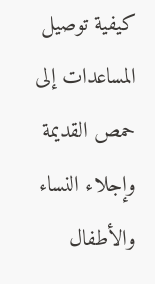كيفية توصيل المساعدات إلى حمص القديمة وإجلاء النساء والأطفال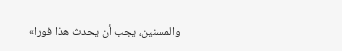والمسنين، يجب أن يحدث هذا فورا»